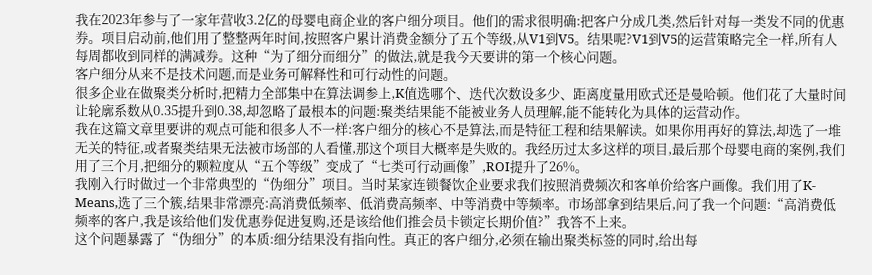我在2023年参与了一家年营收3.2亿的母婴电商企业的客户细分项目。他们的需求很明确:把客户分成几类,然后针对每一类发不同的优惠券。项目启动前,他们用了整整两年时间,按照客户累计消费金额分了五个等级,从V1到V5。结果呢?V1到V5的运营策略完全一样,所有人每周都收到同样的满减券。这种“为了细分而细分”的做法,就是我今天要讲的第一个核心问题。
客户细分从来不是技术问题,而是业务可解释性和可行动性的问题。
很多企业在做聚类分析时,把精力全部集中在算法调参上,K值选哪个、迭代次数设多少、距离度量用欧式还是曼哈顿。他们花了大量时间让轮廓系数从0.35提升到0.38,却忽略了最根本的问题:聚类结果能不能被业务人员理解,能不能转化为具体的运营动作。
我在这篇文章里要讲的观点可能和很多人不一样:客户细分的核心不是算法,而是特征工程和结果解读。如果你用再好的算法,却选了一堆无关的特征,或者聚类结果无法被市场部的人看懂,那这个项目大概率是失败的。我经历过太多这样的项目,最后那个母婴电商的案例,我们用了三个月,把细分的颗粒度从“五个等级”变成了“七类可行动画像”,ROI提升了26%。
我刚入行时做过一个非常典型的“伪细分”项目。当时某家连锁餐饮企业要求我们按照消费频次和客单价给客户画像。我们用了K-Means,选了三个簇,结果非常漂亮:高消费低频率、低消费高频率、中等消费中等频率。市场部拿到结果后,问了我一个问题:“高消费低频率的客户,我是该给他们发优惠券促进复购,还是该给他们推会员卡锁定长期价值?”我答不上来。
这个问题暴露了“伪细分”的本质:细分结果没有指向性。真正的客户细分,必须在输出聚类标签的同时,给出每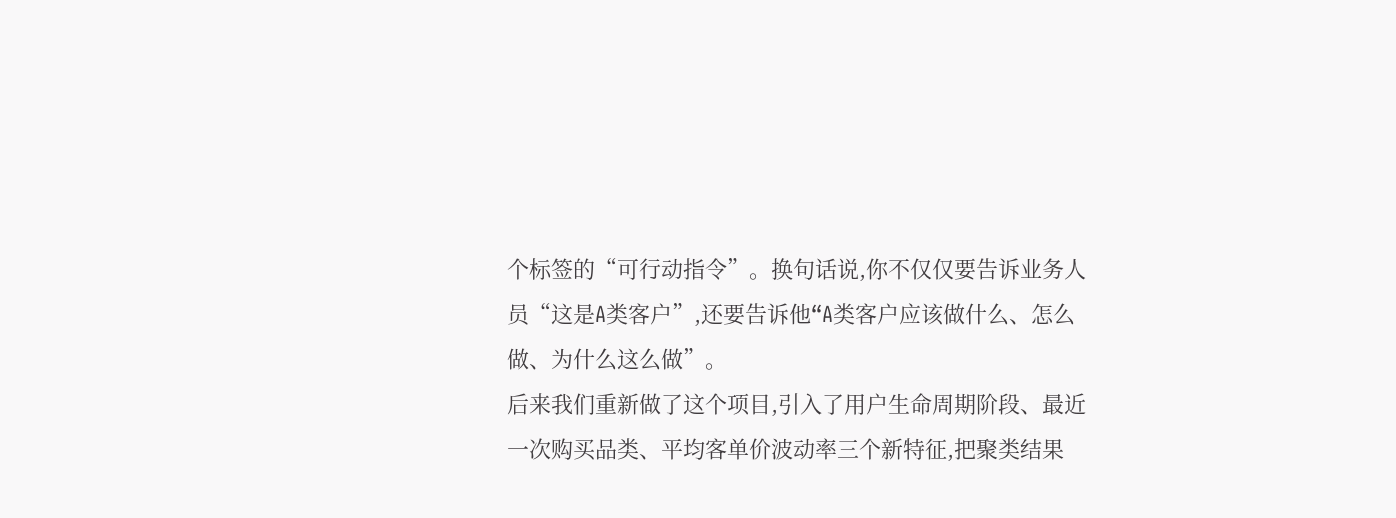个标签的“可行动指令”。换句话说,你不仅仅要告诉业务人员“这是A类客户”,还要告诉他“A类客户应该做什么、怎么做、为什么这么做”。
后来我们重新做了这个项目,引入了用户生命周期阶段、最近一次购买品类、平均客单价波动率三个新特征,把聚类结果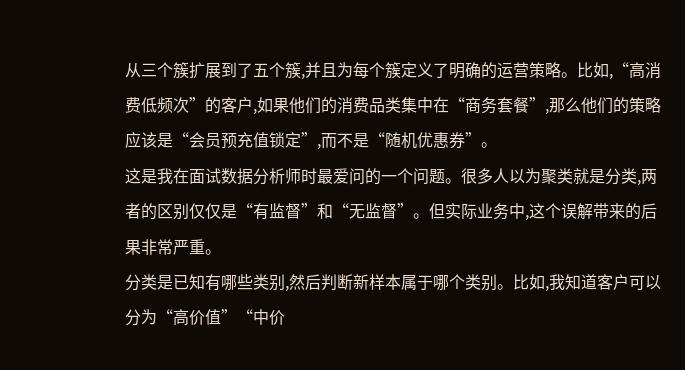从三个簇扩展到了五个簇,并且为每个簇定义了明确的运营策略。比如,“高消费低频次”的客户,如果他们的消费品类集中在“商务套餐”,那么他们的策略应该是“会员预充值锁定”,而不是“随机优惠券”。
这是我在面试数据分析师时最爱问的一个问题。很多人以为聚类就是分类,两者的区别仅仅是“有监督”和“无监督”。但实际业务中,这个误解带来的后果非常严重。
分类是已知有哪些类别,然后判断新样本属于哪个类别。比如,我知道客户可以分为“高价值”“中价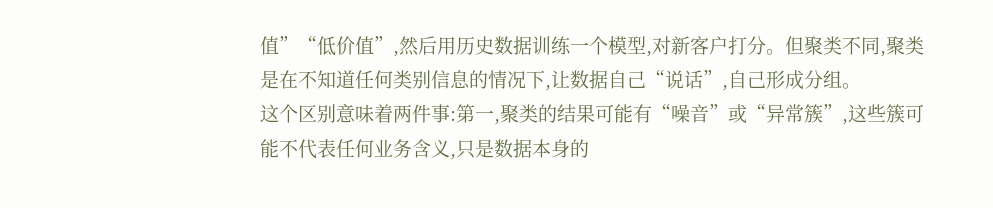值”“低价值”,然后用历史数据训练一个模型,对新客户打分。但聚类不同,聚类是在不知道任何类别信息的情况下,让数据自己“说话”,自己形成分组。
这个区别意味着两件事:第一,聚类的结果可能有“噪音”或“异常簇”,这些簇可能不代表任何业务含义,只是数据本身的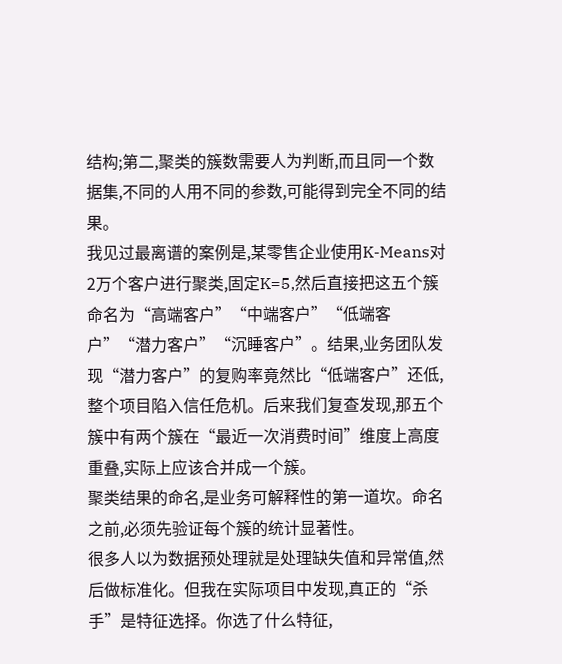结构;第二,聚类的簇数需要人为判断,而且同一个数据集,不同的人用不同的参数,可能得到完全不同的结果。
我见过最离谱的案例是,某零售企业使用K-Means对2万个客户进行聚类,固定K=5,然后直接把这五个簇命名为“高端客户”“中端客户”“低端客户”“潜力客户”“沉睡客户”。结果,业务团队发现“潜力客户”的复购率竟然比“低端客户”还低,整个项目陷入信任危机。后来我们复查发现,那五个簇中有两个簇在“最近一次消费时间”维度上高度重叠,实际上应该合并成一个簇。
聚类结果的命名,是业务可解释性的第一道坎。命名之前,必须先验证每个簇的统计显著性。
很多人以为数据预处理就是处理缺失值和异常值,然后做标准化。但我在实际项目中发现,真正的“杀手”是特征选择。你选了什么特征,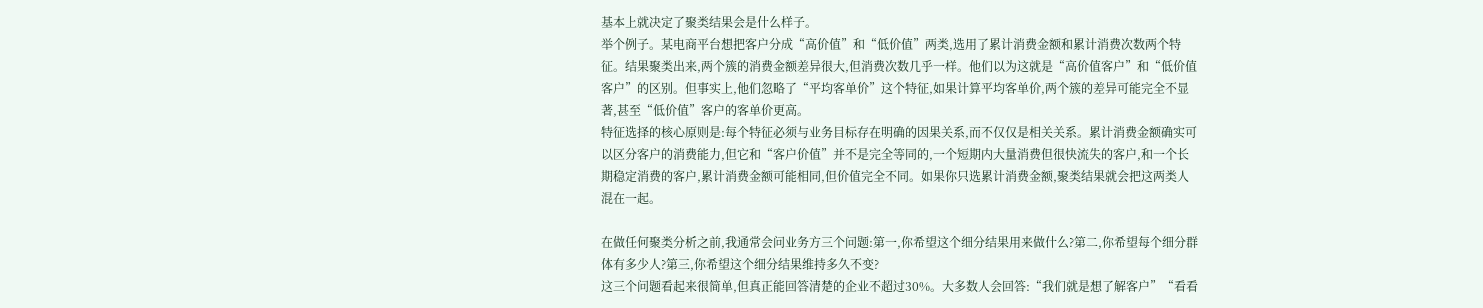基本上就决定了聚类结果会是什么样子。
举个例子。某电商平台想把客户分成“高价值”和“低价值”两类,选用了累计消费金额和累计消费次数两个特征。结果聚类出来,两个簇的消费金额差异很大,但消费次数几乎一样。他们以为这就是“高价值客户”和“低价值客户”的区别。但事实上,他们忽略了“平均客单价”这个特征,如果计算平均客单价,两个簇的差异可能完全不显著,甚至“低价值”客户的客单价更高。
特征选择的核心原则是:每个特征必须与业务目标存在明确的因果关系,而不仅仅是相关关系。累计消费金额确实可以区分客户的消费能力,但它和“客户价值”并不是完全等同的,一个短期内大量消费但很快流失的客户,和一个长期稳定消费的客户,累计消费金额可能相同,但价值完全不同。如果你只选累计消费金额,聚类结果就会把这两类人混在一起。

在做任何聚类分析之前,我通常会问业务方三个问题:第一,你希望这个细分结果用来做什么?第二,你希望每个细分群体有多少人?第三,你希望这个细分结果维持多久不变?
这三个问题看起来很简单,但真正能回答清楚的企业不超过30%。大多数人会回答:“我们就是想了解客户”“看看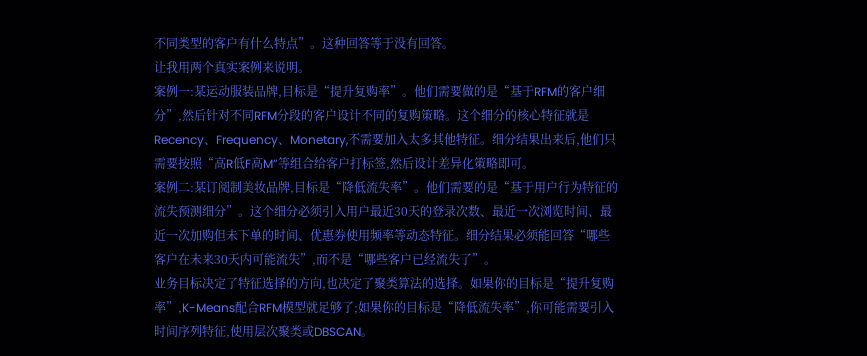不同类型的客户有什么特点”。这种回答等于没有回答。
让我用两个真实案例来说明。
案例一:某运动服装品牌,目标是“提升复购率”。他们需要做的是“基于RFM的客户细分”,然后针对不同RFM分段的客户设计不同的复购策略。这个细分的核心特征就是Recency、Frequency、Monetary,不需要加入太多其他特征。细分结果出来后,他们只需要按照“高R低F高M”等组合给客户打标签,然后设计差异化策略即可。
案例二:某订阅制美妆品牌,目标是“降低流失率”。他们需要的是“基于用户行为特征的流失预测细分”。这个细分必须引入用户最近30天的登录次数、最近一次浏览时间、最近一次加购但未下单的时间、优惠券使用频率等动态特征。细分结果必须能回答“哪些客户在未来30天内可能流失”,而不是“哪些客户已经流失了”。
业务目标决定了特征选择的方向,也决定了聚类算法的选择。如果你的目标是“提升复购率”,K-Means配合RFM模型就足够了;如果你的目标是“降低流失率”,你可能需要引入时间序列特征,使用层次聚类或DBSCAN。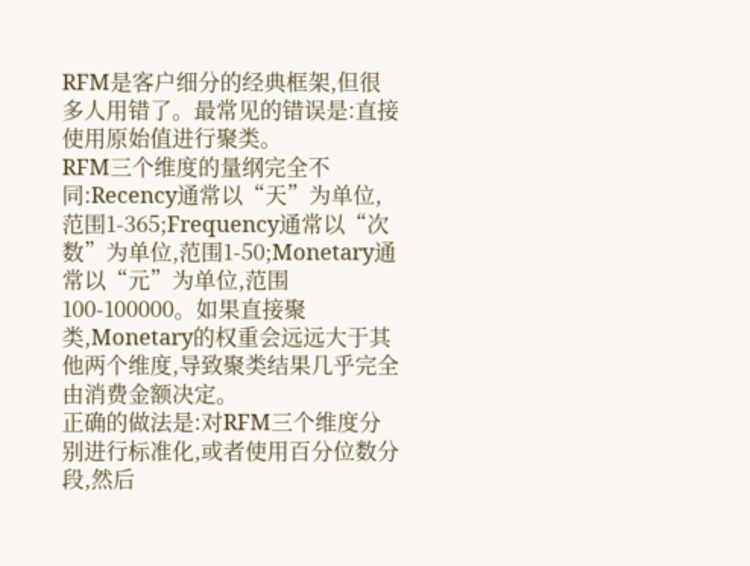RFM是客户细分的经典框架,但很多人用错了。最常见的错误是:直接使用原始值进行聚类。
RFM三个维度的量纲完全不同:Recency通常以“天”为单位,范围1-365;Frequency通常以“次数”为单位,范围1-50;Monetary通常以“元”为单位,范围100-100000。如果直接聚类,Monetary的权重会远远大于其他两个维度,导致聚类结果几乎完全由消费金额决定。
正确的做法是:对RFM三个维度分别进行标准化,或者使用百分位数分段,然后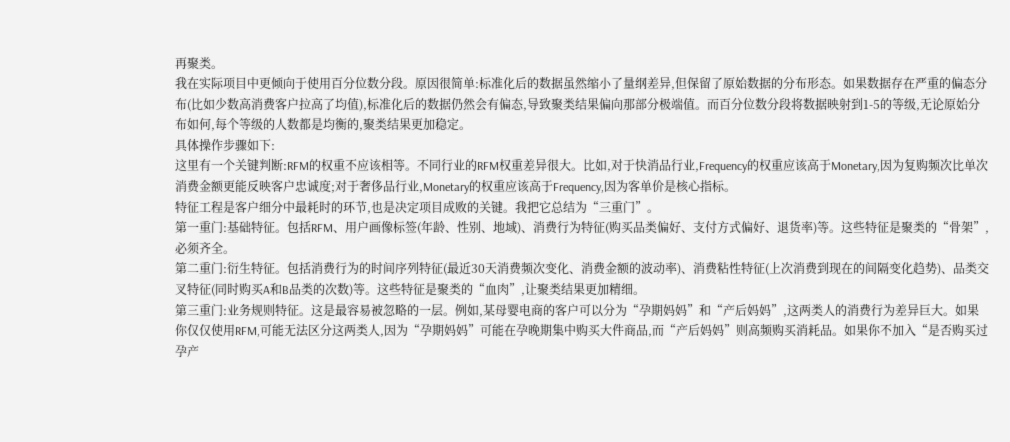再聚类。
我在实际项目中更倾向于使用百分位数分段。原因很简单:标准化后的数据虽然缩小了量纲差异,但保留了原始数据的分布形态。如果数据存在严重的偏态分布(比如少数高消费客户拉高了均值),标准化后的数据仍然会有偏态,导致聚类结果偏向那部分极端值。而百分位数分段将数据映射到1-5的等级,无论原始分布如何,每个等级的人数都是均衡的,聚类结果更加稳定。
具体操作步骤如下:
这里有一个关键判断:RFM的权重不应该相等。不同行业的RFM权重差异很大。比如,对于快消品行业,Frequency的权重应该高于Monetary,因为复购频次比单次消费金额更能反映客户忠诚度;对于奢侈品行业,Monetary的权重应该高于Frequency,因为客单价是核心指标。
特征工程是客户细分中最耗时的环节,也是决定项目成败的关键。我把它总结为“三重门”。
第一重门:基础特征。包括RFM、用户画像标签(年龄、性别、地域)、消费行为特征(购买品类偏好、支付方式偏好、退货率)等。这些特征是聚类的“骨架”,必须齐全。
第二重门:衍生特征。包括消费行为的时间序列特征(最近30天消费频次变化、消费金额的波动率)、消费粘性特征(上次消费到现在的间隔变化趋势)、品类交叉特征(同时购买A和B品类的次数)等。这些特征是聚类的“血肉”,让聚类结果更加精细。
第三重门:业务规则特征。这是最容易被忽略的一层。例如,某母婴电商的客户可以分为“孕期妈妈”和“产后妈妈”,这两类人的消费行为差异巨大。如果你仅仅使用RFM,可能无法区分这两类人,因为“孕期妈妈”可能在孕晚期集中购买大件商品,而“产后妈妈”则高频购买消耗品。如果你不加入“是否购买过孕产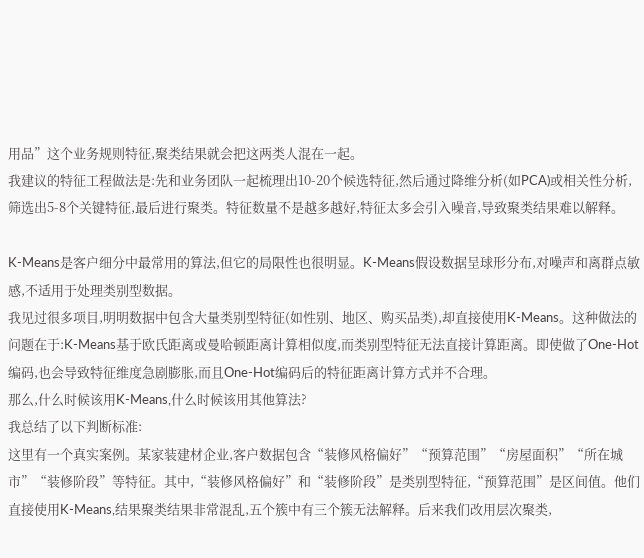用品”这个业务规则特征,聚类结果就会把这两类人混在一起。
我建议的特征工程做法是:先和业务团队一起梳理出10-20个候选特征,然后通过降维分析(如PCA)或相关性分析,筛选出5-8个关键特征,最后进行聚类。特征数量不是越多越好,特征太多会引入噪音,导致聚类结果难以解释。

K-Means是客户细分中最常用的算法,但它的局限性也很明显。K-Means假设数据呈球形分布,对噪声和离群点敏感,不适用于处理类别型数据。
我见过很多项目,明明数据中包含大量类别型特征(如性别、地区、购买品类),却直接使用K-Means。这种做法的问题在于:K-Means基于欧氏距离或曼哈顿距离计算相似度,而类别型特征无法直接计算距离。即使做了One-Hot编码,也会导致特征维度急剧膨胀,而且One-Hot编码后的特征距离计算方式并不合理。
那么,什么时候该用K-Means,什么时候该用其他算法?
我总结了以下判断标准:
这里有一个真实案例。某家装建材企业,客户数据包含“装修风格偏好”“预算范围”“房屋面积”“所在城市”“装修阶段”等特征。其中,“装修风格偏好”和“装修阶段”是类别型特征,“预算范围”是区间值。他们直接使用K-Means,结果聚类结果非常混乱,五个簇中有三个簇无法解释。后来我们改用层次聚类,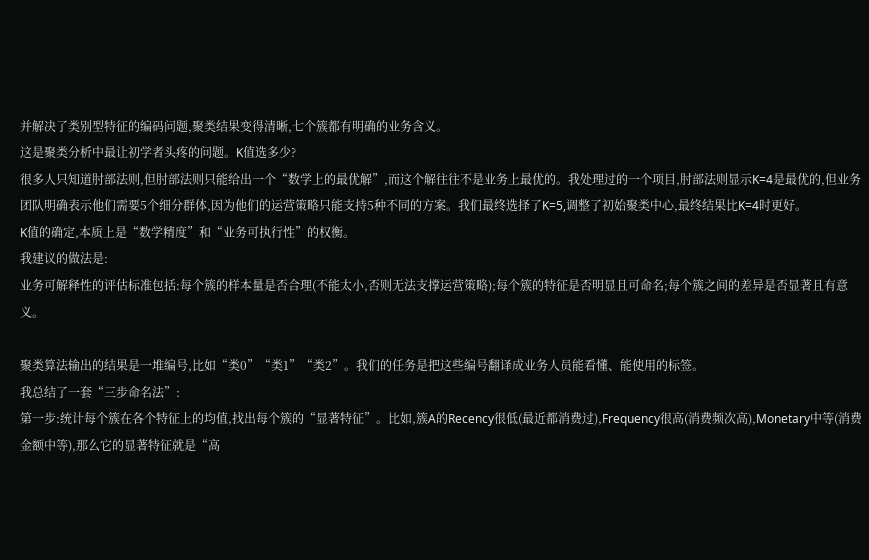并解决了类别型特征的编码问题,聚类结果变得清晰,七个簇都有明确的业务含义。
这是聚类分析中最让初学者头疼的问题。K值选多少?
很多人只知道肘部法则,但肘部法则只能给出一个“数学上的最优解”,而这个解往往不是业务上最优的。我处理过的一个项目,肘部法则显示K=4是最优的,但业务团队明确表示他们需要5个细分群体,因为他们的运营策略只能支持5种不同的方案。我们最终选择了K=5,调整了初始聚类中心,最终结果比K=4时更好。
K值的确定,本质上是“数学精度”和“业务可执行性”的权衡。
我建议的做法是:
业务可解释性的评估标准包括:每个簇的样本量是否合理(不能太小,否则无法支撑运营策略);每个簇的特征是否明显且可命名;每个簇之间的差异是否显著且有意义。

聚类算法输出的结果是一堆编号,比如“类0”“类1”“类2”。我们的任务是把这些编号翻译成业务人员能看懂、能使用的标签。
我总结了一套“三步命名法”:
第一步:统计每个簇在各个特征上的均值,找出每个簇的“显著特征”。比如,簇A的Recency很低(最近都消费过),Frequency很高(消费频次高),Monetary中等(消费金额中等),那么它的显著特征就是“高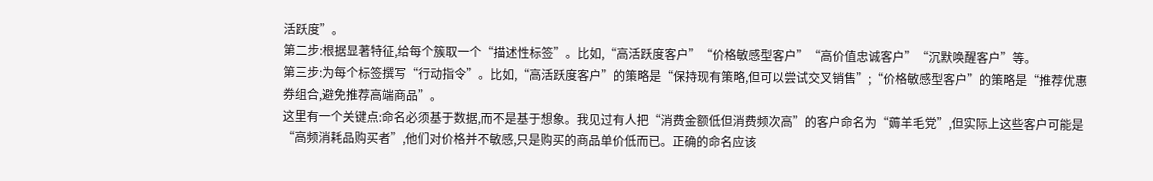活跃度”。
第二步:根据显著特征,给每个簇取一个“描述性标签”。比如,“高活跃度客户”“价格敏感型客户”“高价值忠诚客户”“沉默唤醒客户”等。
第三步:为每个标签撰写“行动指令”。比如,“高活跃度客户”的策略是“保持现有策略,但可以尝试交叉销售”;“价格敏感型客户”的策略是“推荐优惠券组合,避免推荐高端商品”。
这里有一个关键点:命名必须基于数据,而不是基于想象。我见过有人把“消费金额低但消费频次高”的客户命名为“薅羊毛党”,但实际上这些客户可能是“高频消耗品购买者”,他们对价格并不敏感,只是购买的商品单价低而已。正确的命名应该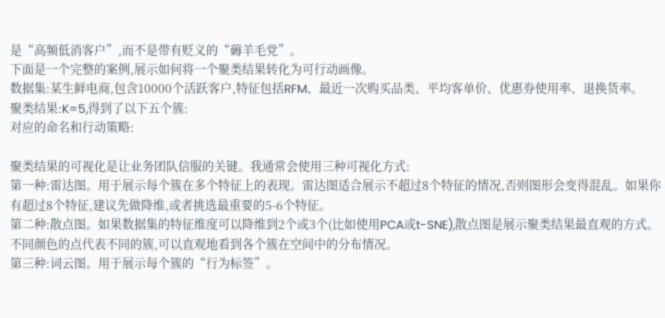是“高频低消客户”,而不是带有贬义的“薅羊毛党”。
下面是一个完整的案例,展示如何将一个聚类结果转化为可行动画像。
数据集:某生鲜电商,包含10000个活跃客户,特征包括RFM、最近一次购买品类、平均客单价、优惠券使用率、退换货率。
聚类结果:K=5,得到了以下五个簇:
对应的命名和行动策略:

聚类结果的可视化是让业务团队信服的关键。我通常会使用三种可视化方式:
第一种:雷达图。用于展示每个簇在多个特征上的表现。雷达图适合展示不超过8个特征的情况,否则图形会变得混乱。如果你有超过8个特征,建议先做降维,或者挑选最重要的5-6个特征。
第二种:散点图。如果数据集的特征维度可以降维到2个或3个(比如使用PCA或t-SNE),散点图是展示聚类结果最直观的方式。不同颜色的点代表不同的簇,可以直观地看到各个簇在空间中的分布情况。
第三种:词云图。用于展示每个簇的“行为标签”。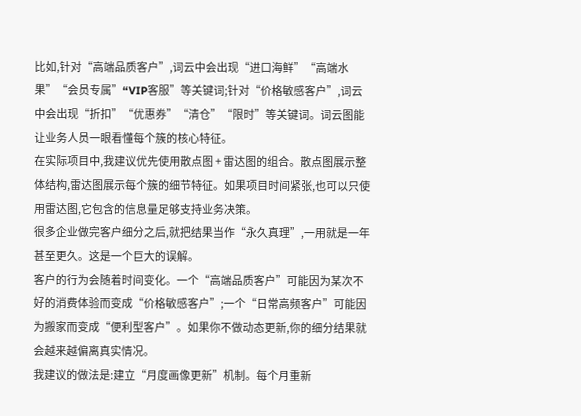比如,针对“高端品质客户”,词云中会出现“进口海鲜”“高端水果”“会员专属”“VIP客服”等关键词;针对“价格敏感客户”,词云中会出现“折扣”“优惠券”“清仓”“限时”等关键词。词云图能让业务人员一眼看懂每个簇的核心特征。
在实际项目中,我建议优先使用散点图 + 雷达图的组合。散点图展示整体结构,雷达图展示每个簇的细节特征。如果项目时间紧张,也可以只使用雷达图,它包含的信息量足够支持业务决策。
很多企业做完客户细分之后,就把结果当作“永久真理”,一用就是一年甚至更久。这是一个巨大的误解。
客户的行为会随着时间变化。一个“高端品质客户”可能因为某次不好的消费体验而变成“价格敏感客户”;一个“日常高频客户”可能因为搬家而变成“便利型客户”。如果你不做动态更新,你的细分结果就会越来越偏离真实情况。
我建议的做法是:建立“月度画像更新”机制。每个月重新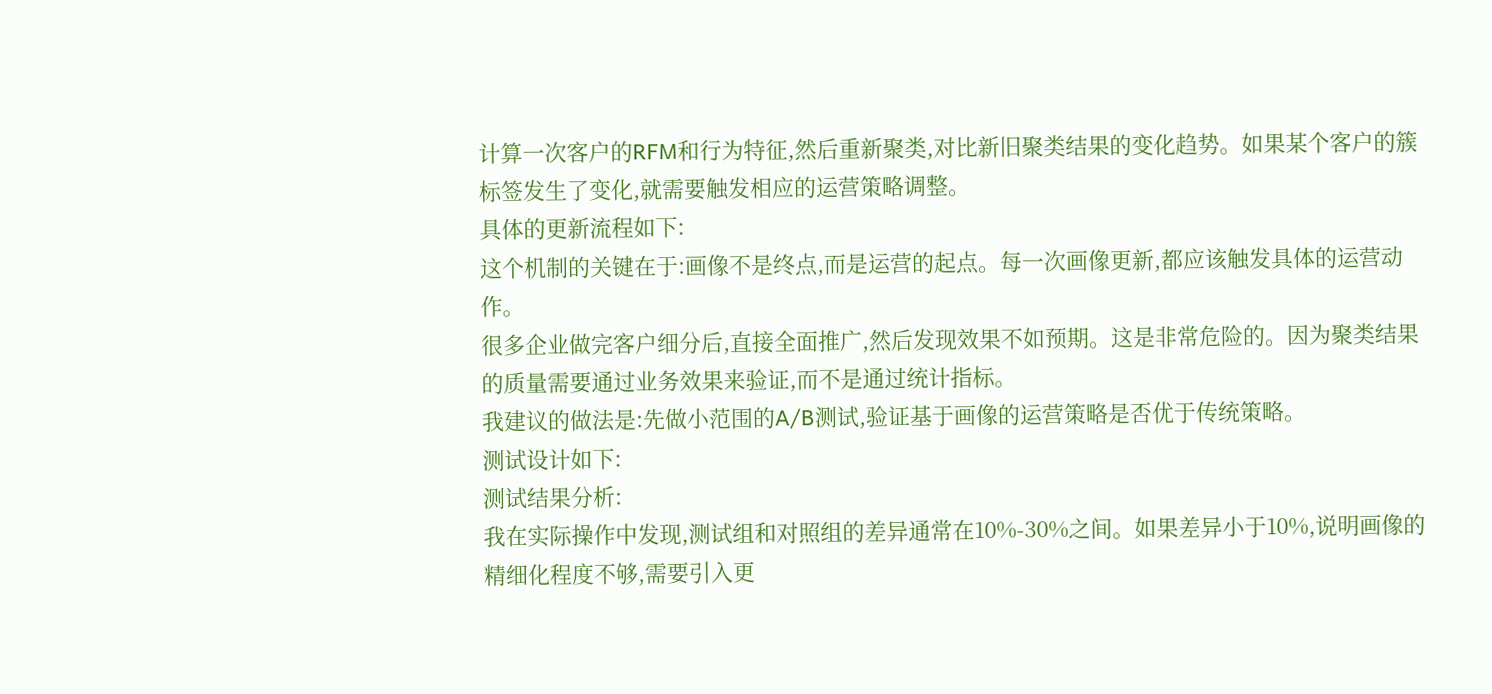计算一次客户的RFM和行为特征,然后重新聚类,对比新旧聚类结果的变化趋势。如果某个客户的簇标签发生了变化,就需要触发相应的运营策略调整。
具体的更新流程如下:
这个机制的关键在于:画像不是终点,而是运营的起点。每一次画像更新,都应该触发具体的运营动作。
很多企业做完客户细分后,直接全面推广,然后发现效果不如预期。这是非常危险的。因为聚类结果的质量需要通过业务效果来验证,而不是通过统计指标。
我建议的做法是:先做小范围的A/B测试,验证基于画像的运营策略是否优于传统策略。
测试设计如下:
测试结果分析:
我在实际操作中发现,测试组和对照组的差异通常在10%-30%之间。如果差异小于10%,说明画像的精细化程度不够,需要引入更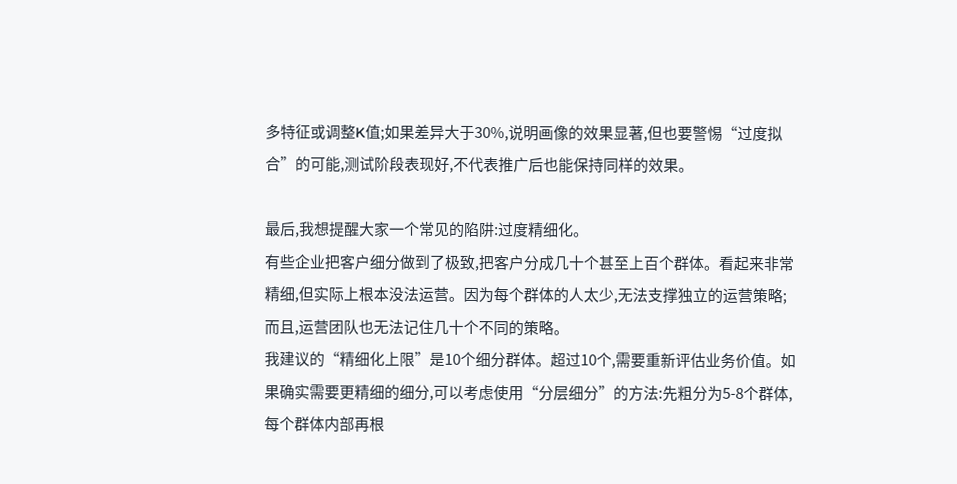多特征或调整K值;如果差异大于30%,说明画像的效果显著,但也要警惕“过度拟合”的可能,测试阶段表现好,不代表推广后也能保持同样的效果。

最后,我想提醒大家一个常见的陷阱:过度精细化。
有些企业把客户细分做到了极致,把客户分成几十个甚至上百个群体。看起来非常精细,但实际上根本没法运营。因为每个群体的人太少,无法支撑独立的运营策略;而且,运营团队也无法记住几十个不同的策略。
我建议的“精细化上限”是10个细分群体。超过10个,需要重新评估业务价值。如果确实需要更精细的细分,可以考虑使用“分层细分”的方法:先粗分为5-8个群体,每个群体内部再根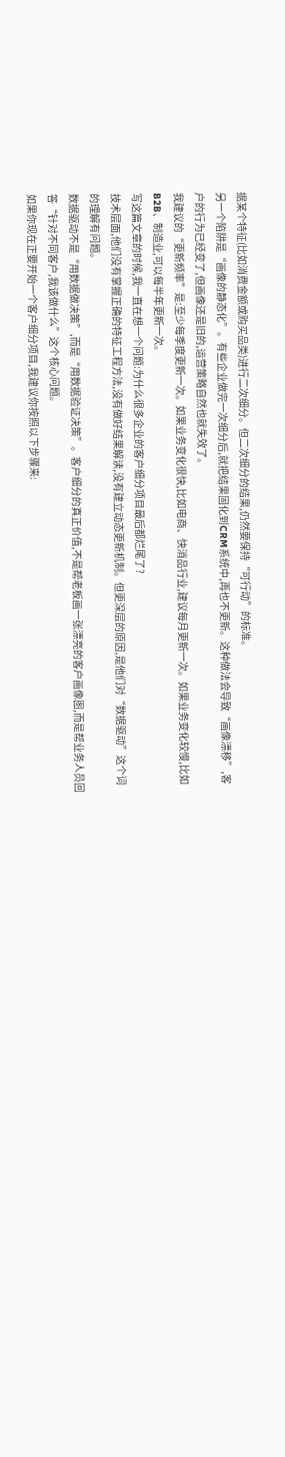据某个特征(比如消费金额或购买品类)进行二次细分。但二次细分的结果,仍然要保持“可行动”的标准。
另一个陷阱是“画像的静态化”。有些企业做完一次细分后,就把结果固化到CRM系统中,再也不更新。这种做法会导致“画像漂移”,客户的行为已经变了,但画像还是旧的,运营策略自然也就失效了。
我建议的“更新频率”是:至少每季度更新一次。如果业务变化很快,比如电商、快消品行业,建议每月更新一次。如果业务变化较慢,比如B2B、制造业,可以每半年更新一次。
写这篇文章的时候,我一直在想一个问题:为什么很多企业的客户细分项目最后都烂尾了?
技术层面,他们没有掌握正确的特征工程方法,没有做好结果解读,没有建立动态更新机制。但更深层的原因,是他们对“数据驱动”这个词的理解有问题。
数据驱动不是“用数据做决策”,而是“用数据验证决策”。客户细分的真正价值,不是帮老板画一张漂亮的客户画像图,而是帮业务人员回答“针对不同客户,我该做什么”这个核心问题。
如果你现在正要开始一个客户细分项目,我建议你按照以下步骤来: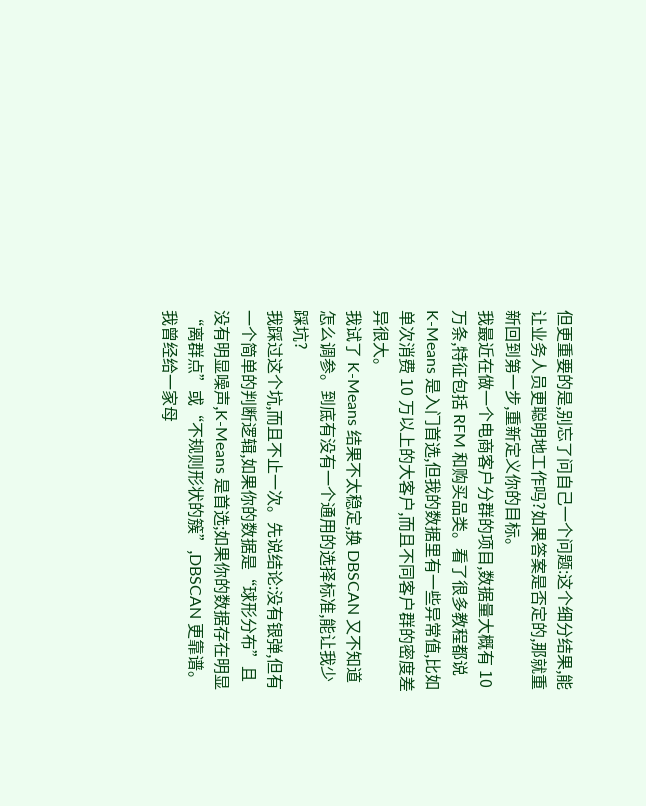但更重要的是,别忘了问自己一个问题:这个细分结果,能让业务人员更聪明地工作吗?如果答案是否定的,那就重新回到第一步,重新定义你的目标。
我最近在做一个电商客户分群的项目,数据量大概有 10 万条,特征包括 RFM 和购买品类。看了很多教程都说 K-Means 是入门首选,但我的数据里有一些异常值,比如单次消费 10 万以上的大客户,而且不同客户群的密度差异很大。
我试了 K-Means 结果不太稳定,换 DBSCAN 又不知道怎么调参。到底有没有一个通用的选择标准,能让我少踩坑?
我踩过这个坑,而且不止一次。先说结论:没有银弹,但有一个简单的判断逻辑,如果你的数据是“球形分布”且没有明显噪声,K-Means 是首选;如果你的数据存在明显“离群点”或“不规则形状的簇”,DBSCAN 更靠谱。
我曾经给一家母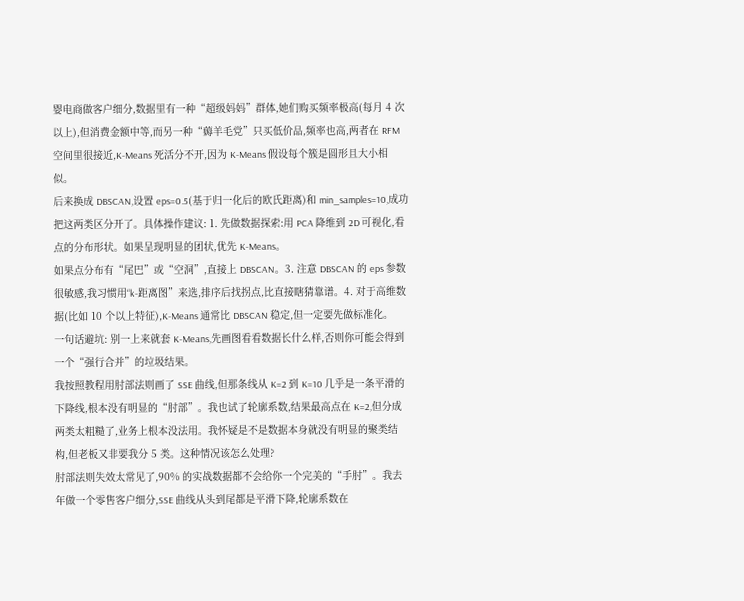婴电商做客户细分,数据里有一种“超级妈妈”群体,她们购买频率极高(每月 4 次以上),但消费金额中等,而另一种“薅羊毛党”只买低价品,频率也高,两者在 RFM 空间里很接近,K-Means 死活分不开,因为 K-Means 假设每个簇是圆形且大小相似。
后来换成 DBSCAN,设置 eps=0.5(基于归一化后的欧氏距离)和 min_samples=10,成功把这两类区分开了。具体操作建议: 1. 先做数据探索:用 PCA 降维到 2D 可视化,看点的分布形状。如果呈现明显的团状,优先 K-Means。
如果点分布有“尾巴”或“空洞”,直接上 DBSCAN。3. 注意 DBSCAN 的 eps 参数很敏感,我习惯用“k-距离图”来选,排序后找拐点,比直接瞎猜靠谱。4. 对于高维数据(比如 10 个以上特征),K-Means 通常比 DBSCAN 稳定,但一定要先做标准化。
一句话避坑: 别一上来就套 K-Means,先画图看看数据长什么样,否则你可能会得到一个“强行合并”的垃圾结果。
我按照教程用肘部法则画了 SSE 曲线,但那条线从 K=2 到 K=10 几乎是一条平滑的下降线,根本没有明显的“肘部”。我也试了轮廓系数,结果最高点在 K=2,但分成两类太粗糙了,业务上根本没法用。我怀疑是不是数据本身就没有明显的聚类结构,但老板又非要我分 5 类。这种情况该怎么处理?
肘部法则失效太常见了,90% 的实战数据都不会给你一个完美的“手肘”。我去年做一个零售客户细分,SSE 曲线从头到尾都是平滑下降,轮廓系数在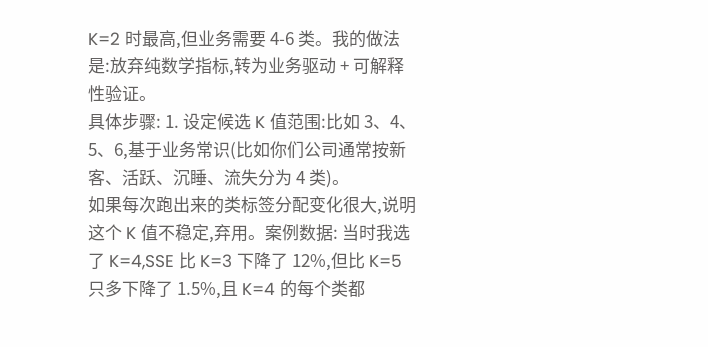K=2 时最高,但业务需要 4-6 类。我的做法是:放弃纯数学指标,转为业务驱动 + 可解释性验证。
具体步骤: 1. 设定候选 K 值范围:比如 3、4、5、6,基于业务常识(比如你们公司通常按新客、活跃、沉睡、流失分为 4 类)。
如果每次跑出来的类标签分配变化很大,说明这个 K 值不稳定,弃用。案例数据: 当时我选了 K=4,SSE 比 K=3 下降了 12%,但比 K=5 只多下降了 1.5%,且 K=4 的每个类都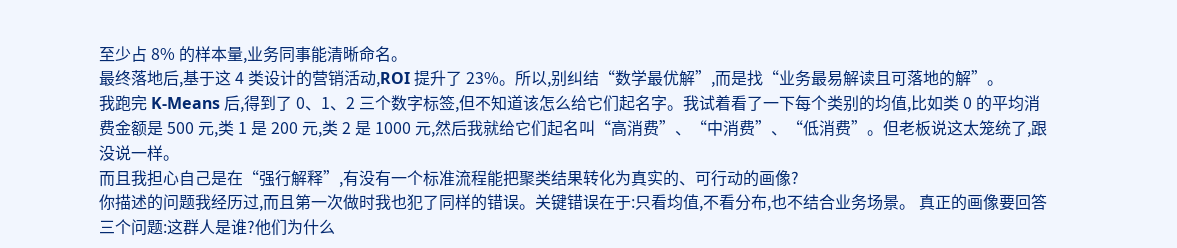至少占 8% 的样本量,业务同事能清晰命名。
最终落地后,基于这 4 类设计的营销活动,ROI 提升了 23%。所以,别纠结“数学最优解”,而是找“业务最易解读且可落地的解”。
我跑完 K-Means 后,得到了 0、1、2 三个数字标签,但不知道该怎么给它们起名字。我试着看了一下每个类别的均值,比如类 0 的平均消费金额是 500 元,类 1 是 200 元,类 2 是 1000 元,然后我就给它们起名叫“高消费”、“中消费”、“低消费”。但老板说这太笼统了,跟没说一样。
而且我担心自己是在“强行解释”,有没有一个标准流程能把聚类结果转化为真实的、可行动的画像?
你描述的问题我经历过,而且第一次做时我也犯了同样的错误。关键错误在于:只看均值,不看分布,也不结合业务场景。 真正的画像要回答三个问题:这群人是谁?他们为什么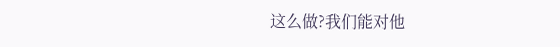这么做?我们能对他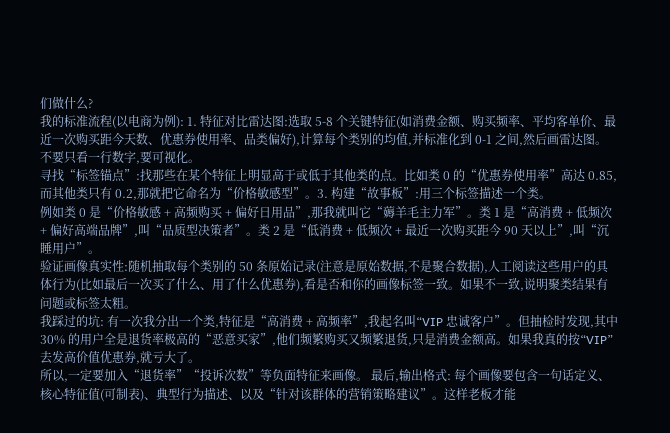们做什么?
我的标准流程(以电商为例): 1. 特征对比雷达图:选取 5-8 个关键特征(如消费金额、购买频率、平均客单价、最近一次购买距今天数、优惠券使用率、品类偏好),计算每个类别的均值,并标准化到 0-1 之间,然后画雷达图。不要只看一行数字,要可视化。
寻找“标签锚点”:找那些在某个特征上明显高于或低于其他类的点。比如类 0 的“优惠券使用率”高达 0.85,而其他类只有 0.2,那就把它命名为“价格敏感型”。3. 构建“故事板”:用三个标签描述一个类。
例如类 0 是“价格敏感 + 高频购买 + 偏好日用品”,那我就叫它“薅羊毛主力军”。类 1 是“高消费 + 低频次 + 偏好高端品牌”,叫“品质型决策者”。类 2 是“低消费 + 低频次 + 最近一次购买距今 90 天以上”,叫“沉睡用户”。
验证画像真实性:随机抽取每个类别的 50 条原始记录(注意是原始数据,不是聚合数据),人工阅读这些用户的具体行为(比如最后一次买了什么、用了什么优惠券),看是否和你的画像标签一致。如果不一致,说明聚类结果有问题或标签太粗。
我踩过的坑: 有一次我分出一个类,特征是“高消费 + 高频率”,我起名叫“VIP 忠诚客户”。但抽检时发现,其中 30% 的用户全是退货率极高的“恶意买家”,他们频繁购买又频繁退货,只是消费金额高。如果我真的按“VIP”去发高价值优惠券,就亏大了。
所以,一定要加入“退货率”“投诉次数”等负面特征来画像。 最后,输出格式: 每个画像要包含一句话定义、核心特征值(可制表)、典型行为描述、以及“针对该群体的营销策略建议”。这样老板才能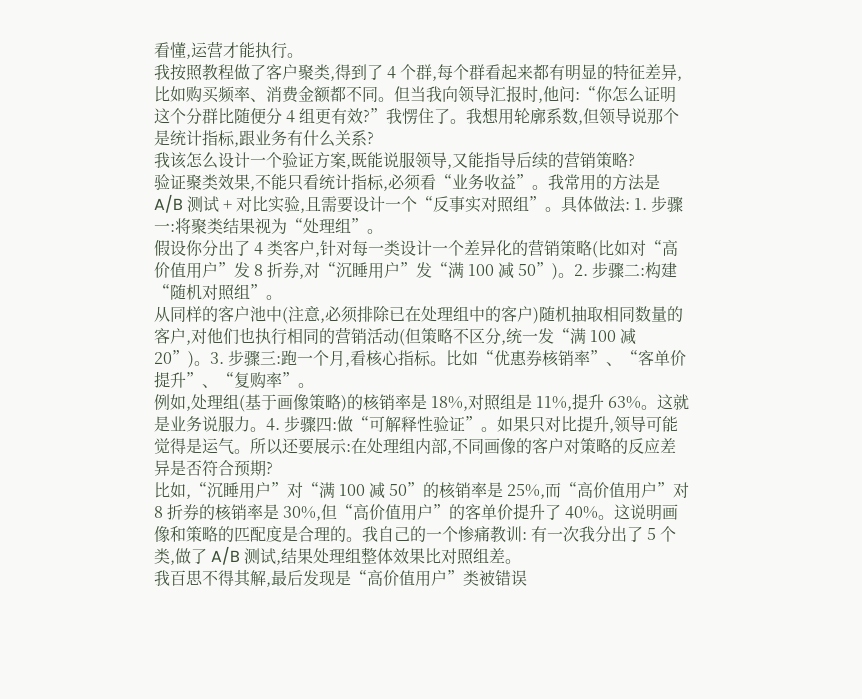看懂,运营才能执行。
我按照教程做了客户聚类,得到了 4 个群,每个群看起来都有明显的特征差异,比如购买频率、消费金额都不同。但当我向领导汇报时,他问:“你怎么证明这个分群比随便分 4 组更有效?”我愣住了。我想用轮廓系数,但领导说那个是统计指标,跟业务有什么关系?
我该怎么设计一个验证方案,既能说服领导,又能指导后续的营销策略?
验证聚类效果,不能只看统计指标,必须看“业务收益”。我常用的方法是 A/B 测试 + 对比实验,且需要设计一个“反事实对照组”。具体做法: 1. 步骤一:将聚类结果视为“处理组”。
假设你分出了 4 类客户,针对每一类设计一个差异化的营销策略(比如对“高价值用户”发 8 折券,对“沉睡用户”发“满 100 减 50”)。2. 步骤二:构建“随机对照组”。
从同样的客户池中(注意,必须排除已在处理组中的客户)随机抽取相同数量的客户,对他们也执行相同的营销活动(但策略不区分,统一发“满 100 减 20”)。3. 步骤三:跑一个月,看核心指标。比如“优惠券核销率”、“客单价提升”、“复购率”。
例如,处理组(基于画像策略)的核销率是 18%,对照组是 11%,提升 63%。这就是业务说服力。4. 步骤四:做“可解释性验证”。如果只对比提升,领导可能觉得是运气。所以还要展示:在处理组内部,不同画像的客户对策略的反应差异是否符合预期?
比如,“沉睡用户”对“满 100 减 50”的核销率是 25%,而“高价值用户”对 8 折券的核销率是 30%,但“高价值用户”的客单价提升了 40%。这说明画像和策略的匹配度是合理的。我自己的一个惨痛教训: 有一次我分出了 5 个类,做了 A/B 测试,结果处理组整体效果比对照组差。
我百思不得其解,最后发现是“高价值用户”类被错误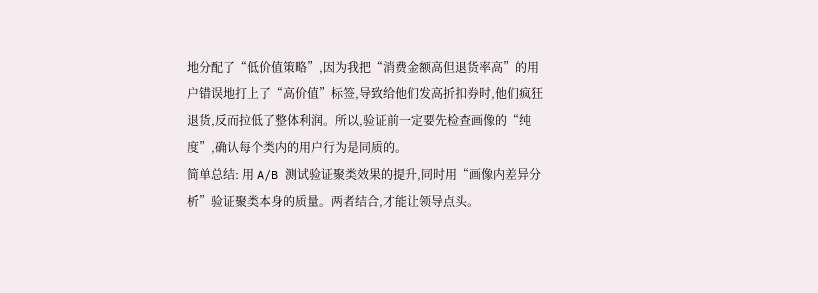地分配了“低价值策略”,因为我把“消费金额高但退货率高”的用户错误地打上了“高价值”标签,导致给他们发高折扣券时,他们疯狂退货,反而拉低了整体利润。所以,验证前一定要先检查画像的“纯度”,确认每个类内的用户行为是同质的。
简单总结: 用 A/B 测试验证聚类效果的提升,同时用“画像内差异分析”验证聚类本身的质量。两者结合,才能让领导点头。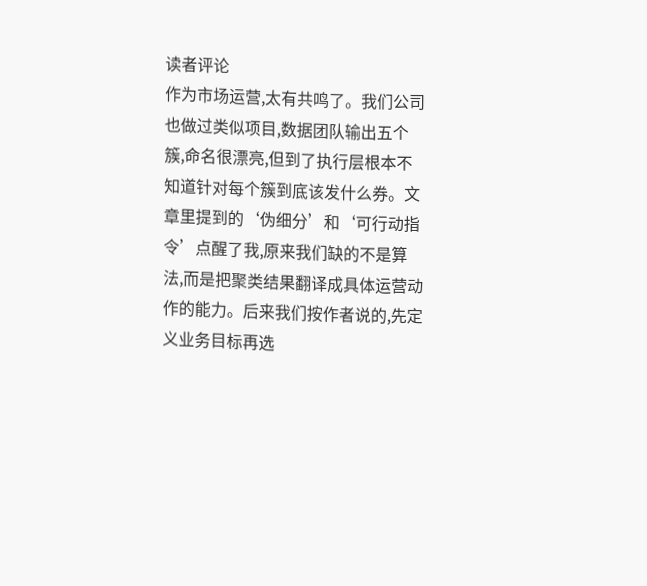读者评论
作为市场运营,太有共鸣了。我们公司也做过类似项目,数据团队输出五个簇,命名很漂亮,但到了执行层根本不知道针对每个簇到底该发什么券。文章里提到的‘伪细分’和‘可行动指令’点醒了我,原来我们缺的不是算法,而是把聚类结果翻译成具体运营动作的能力。后来我们按作者说的,先定义业务目标再选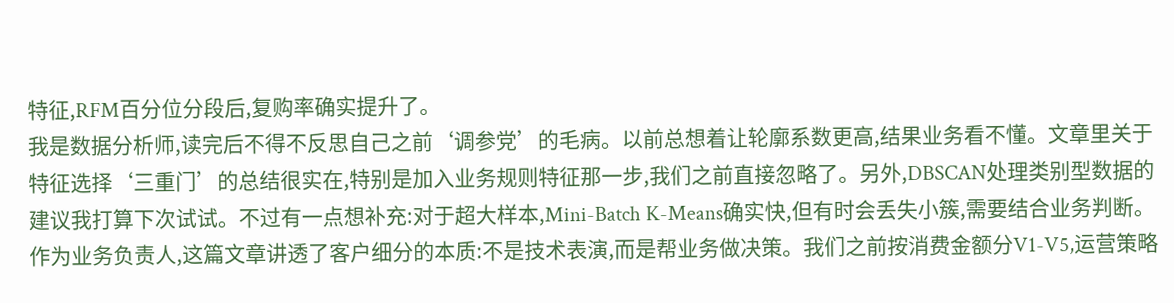特征,RFM百分位分段后,复购率确实提升了。
我是数据分析师,读完后不得不反思自己之前‘调参党’的毛病。以前总想着让轮廓系数更高,结果业务看不懂。文章里关于特征选择‘三重门’的总结很实在,特别是加入业务规则特征那一步,我们之前直接忽略了。另外,DBSCAN处理类别型数据的建议我打算下次试试。不过有一点想补充:对于超大样本,Mini-Batch K-Means确实快,但有时会丢失小簇,需要结合业务判断。
作为业务负责人,这篇文章讲透了客户细分的本质:不是技术表演,而是帮业务做决策。我们之前按消费金额分V1-V5,运营策略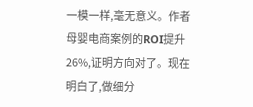一模一样,毫无意义。作者母婴电商案例的ROI提升26%,证明方向对了。现在明白了,做细分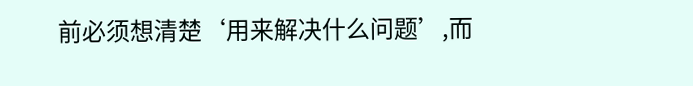前必须想清楚‘用来解决什么问题’,而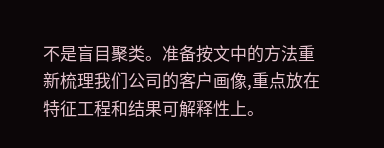不是盲目聚类。准备按文中的方法重新梳理我们公司的客户画像,重点放在特征工程和结果可解释性上。